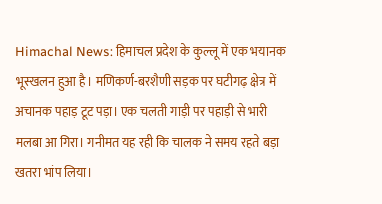Himachal News: हिमाचल प्रदेश के कुल्लू में एक भयानक भूस्खलन हुआ है। मणिकर्ण-बरशैणी सड़क पर घटीगढ़ क्षेत्र में अचानक पहाड़ टूट पड़ा। एक चलती गाड़ी पर पहाड़ी से भारी मलबा आ गिरा। गनीमत यह रही कि चालक ने समय रहते बड़ा खतरा भांप लिया।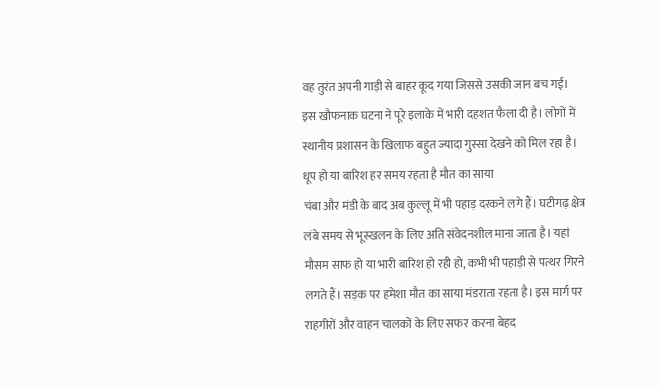वह तुरंत अपनी गाड़ी से बाहर कूद गया जिससे उसकी जान बच गई। इस खौफनाक घटना ने पूरे इलाके में भारी दहशत फैला दी है। लोगों में स्थानीय प्रशासन के खिलाफ बहुत ज्यादा गुस्सा देखने को मिल रहा है।
धूप हो या बारिश हर समय रहता है मौत का साया
चंबा और मंडी के बाद अब कुल्लू में भी पहाड़ दरकने लगे हैं। घटीगढ़ क्षेत्र लंबे समय से भूस्खलन के लिए अति संवेदनशील माना जाता है। यहां मौसम साफ हो या भारी बारिश हो रही हो, कभी भी पहाड़ी से पत्थर गिरने लगते हैं। सड़क पर हमेशा मौत का साया मंडराता रहता है। इस मार्ग पर राहगीरों और वाहन चालकों के लिए सफर करना बेहद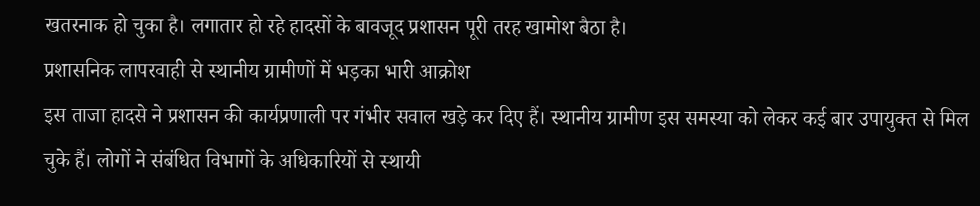खतरनाक हो चुका है। लगातार हो रहे हादसों के बावजूद प्रशासन पूरी तरह खामोश बैठा है।
प्रशासनिक लापरवाही से स्थानीय ग्रामीणों में भड़का भारी आक्रोश
इस ताजा हादसे ने प्रशासन की कार्यप्रणाली पर गंभीर सवाल खड़े कर दिए हैं। स्थानीय ग्रामीण इस समस्या को लेकर कई बार उपायुक्त से मिल चुके हैं। लोगों ने संबंधित विभागों के अधिकारियों से स्थायी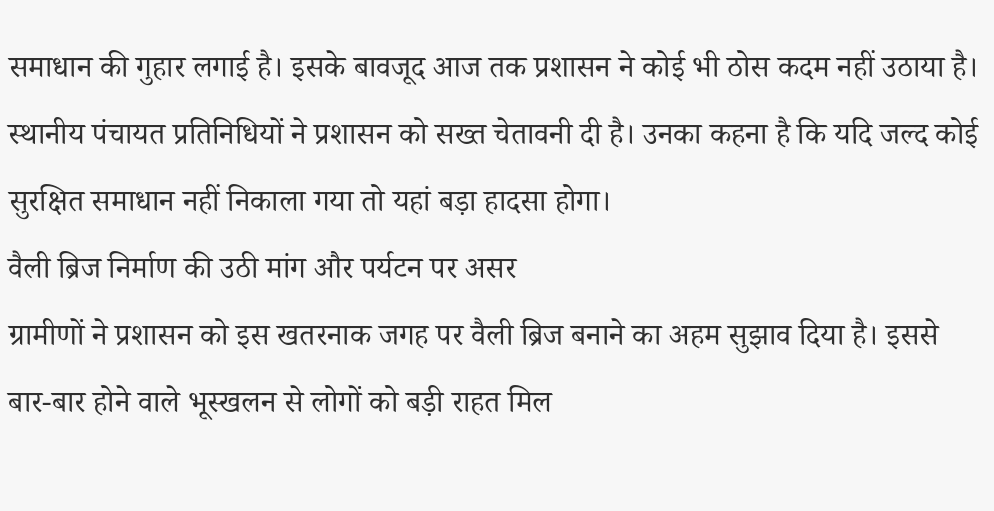समाधान की गुहार लगाई है। इसके बावजूद आज तक प्रशासन ने कोई भी ठोस कदम नहीं उठाया है। स्थानीय पंचायत प्रतिनिधियों ने प्रशासन को सख्त चेतावनी दी है। उनका कहना है कि यदि जल्द कोई सुरक्षित समाधान नहीं निकाला गया तो यहां बड़ा हादसा होगा।
वैली ब्रिज निर्माण की उठी मांग और पर्यटन पर असर
ग्रामीणों ने प्रशासन को इस खतरनाक जगह पर वैली ब्रिज बनाने का अहम सुझाव दिया है। इससे बार-बार होने वाले भूस्खलन से लोगों को बड़ी राहत मिल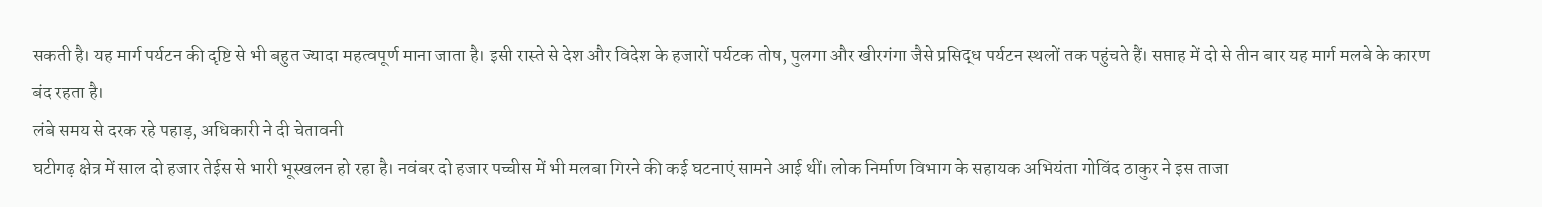सकती है। यह मार्ग पर्यटन की दृष्टि से भी बहुत ज्यादा महत्वपूर्ण माना जाता है। इसी रास्ते से देश और विदेश के हजारों पर्यटक तोष, पुलगा और खीरगंगा जैसे प्रसिद्ध पर्यटन स्थलों तक पहुंचते हैं। सप्ताह में दो से तीन बार यह मार्ग मलबे के कारण बंद रहता है।
लंबे समय से दरक रहे पहाड़, अधिकारी ने दी चेतावनी
घटीगढ़ क्षेत्र में साल दो हजार तेईस से भारी भूस्खलन हो रहा है। नवंबर दो हजार पच्चीस में भी मलबा गिरने की कई घटनाएं सामने आई थीं। लोक निर्माण विभाग के सहायक अभियंता गोविंद ठाकुर ने इस ताजा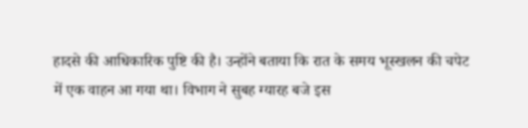हादसे की आधिकारिक पुष्टि की है। उन्होंने बताया कि रात के समय भूस्खलन की चपेट में एक वाहन आ गया था। विभाग ने सुबह ग्यारह बजे इस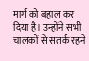मार्ग को बहाल कर दिया है। उन्होंने सभी चालकों से सतर्क रहने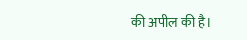की अपील की है।